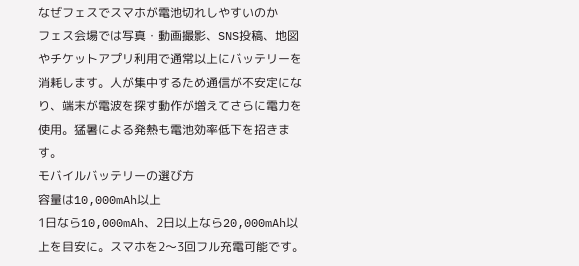なぜフェスでスマホが電池切れしやすいのか
フェス会場では写真・動画撮影、SNS投稿、地図やチケットアプリ利用で通常以上にバッテリーを消耗します。人が集中するため通信が不安定になり、端末が電波を探す動作が増えてさらに電力を使用。猛暑による発熱も電池効率低下を招きます。
モバイルバッテリーの選び方
容量は10,000mAh以上
1日なら10,000mAh、2日以上なら20,000mAh以上を目安に。スマホを2〜3回フル充電可能です。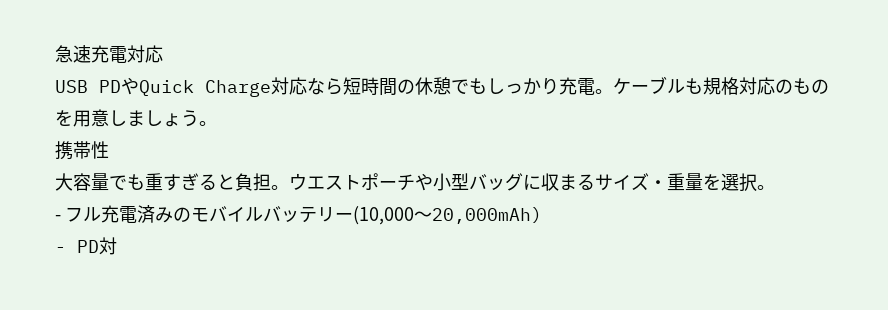急速充電対応
USB PDやQuick Charge対応なら短時間の休憩でもしっかり充電。ケーブルも規格対応のものを用意しましょう。
携帯性
大容量でも重すぎると負担。ウエストポーチや小型バッグに収まるサイズ・重量を選択。
- フル充電済みのモバイルバッテリー(10,000〜20,000mAh)
- PD対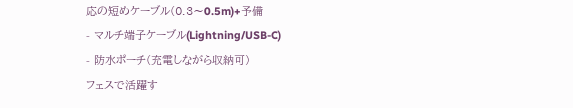応の短めケーブル(0.3〜0.5m)+予備
- マルチ端子ケーブル(Lightning/USB-C)
- 防水ポーチ(充電しながら収納可)
フェスで活躍す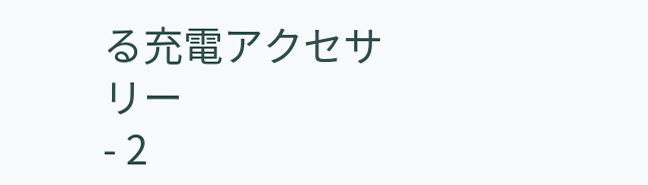る充電アクセサリー
- 2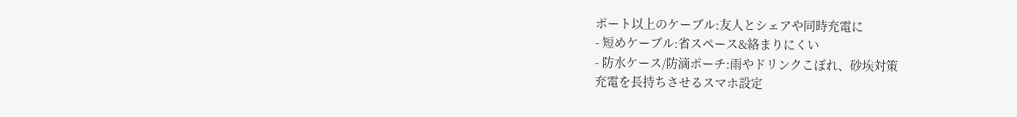ポート以上のケーブル:友人とシェアや同時充電に
- 短めケーブル:省スペース&絡まりにくい
- 防水ケース/防滴ポーチ:雨やドリンクこぼれ、砂埃対策
充電を長持ちさせるスマホ設定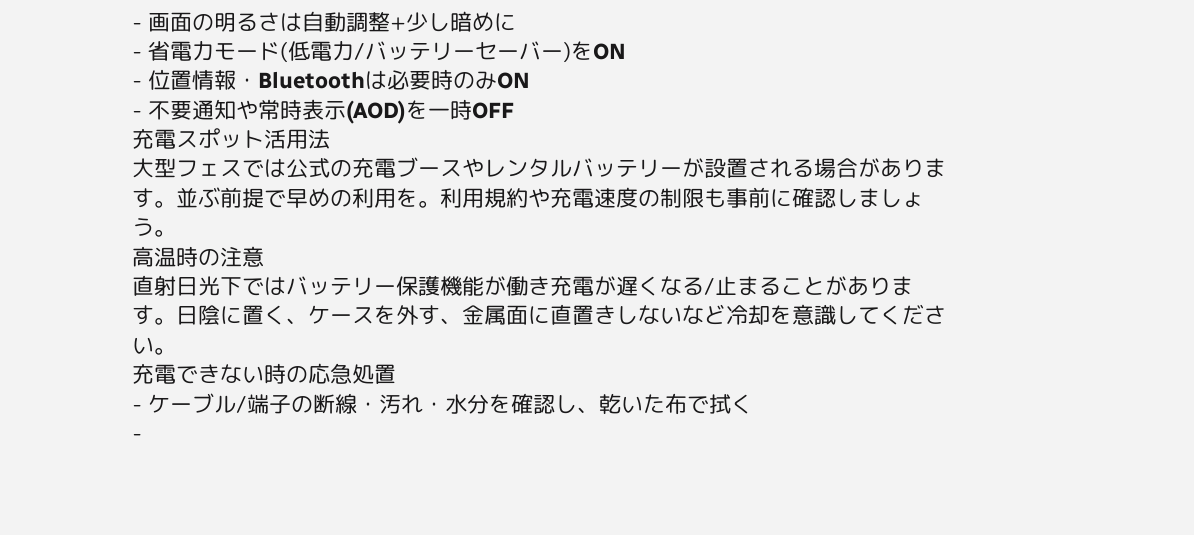- 画面の明るさは自動調整+少し暗めに
- 省電力モード(低電力/バッテリーセーバー)をON
- 位置情報・Bluetoothは必要時のみON
- 不要通知や常時表示(AOD)を一時OFF
充電スポット活用法
大型フェスでは公式の充電ブースやレンタルバッテリーが設置される場合があります。並ぶ前提で早めの利用を。利用規約や充電速度の制限も事前に確認しましょう。
高温時の注意
直射日光下ではバッテリー保護機能が働き充電が遅くなる/止まることがあります。日陰に置く、ケースを外す、金属面に直置きしないなど冷却を意識してください。
充電できない時の応急処置
- ケーブル/端子の断線・汚れ・水分を確認し、乾いた布で拭く
-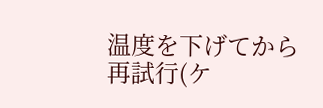温度を下げてから再試行(ケ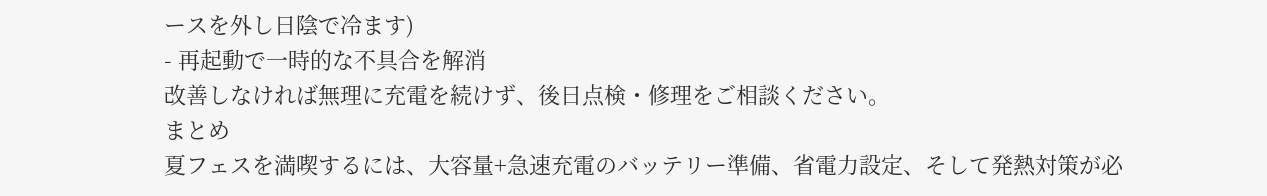ースを外し日陰で冷ます)
- 再起動で一時的な不具合を解消
改善しなければ無理に充電を続けず、後日点検・修理をご相談ください。
まとめ
夏フェスを満喫するには、大容量+急速充電のバッテリー準備、省電力設定、そして発熱対策が必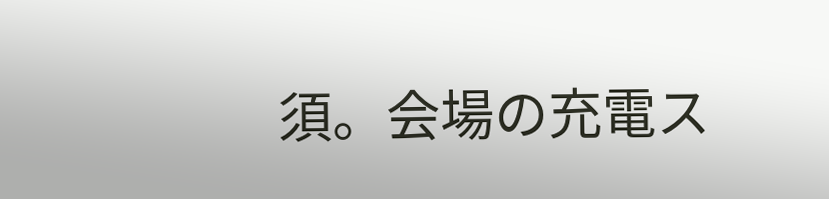須。会場の充電ス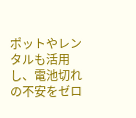ポットやレンタルも活用し、電池切れの不安をゼロ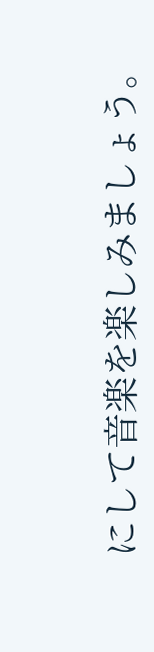にして音楽を楽しみましょう。